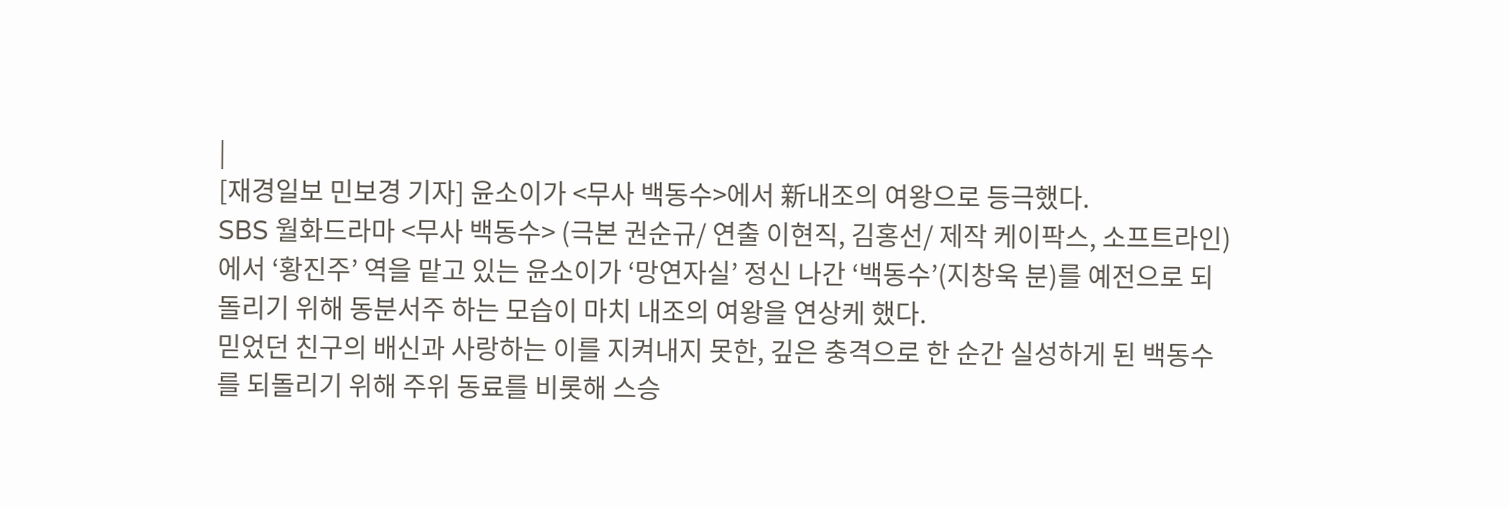|
[재경일보 민보경 기자] 윤소이가 <무사 백동수>에서 新내조의 여왕으로 등극했다.
SBS 월화드라마 <무사 백동수> (극본 권순규/ 연출 이현직, 김홍선/ 제작 케이팍스, 소프트라인) 에서 ‘황진주’ 역을 맡고 있는 윤소이가 ‘망연자실’ 정신 나간 ‘백동수’(지창욱 분)를 예전으로 되돌리기 위해 동분서주 하는 모습이 마치 내조의 여왕을 연상케 했다.
믿었던 친구의 배신과 사랑하는 이를 지켜내지 못한, 깊은 충격으로 한 순간 실성하게 된 백동수를 되돌리기 위해 주위 동료를 비롯해 스승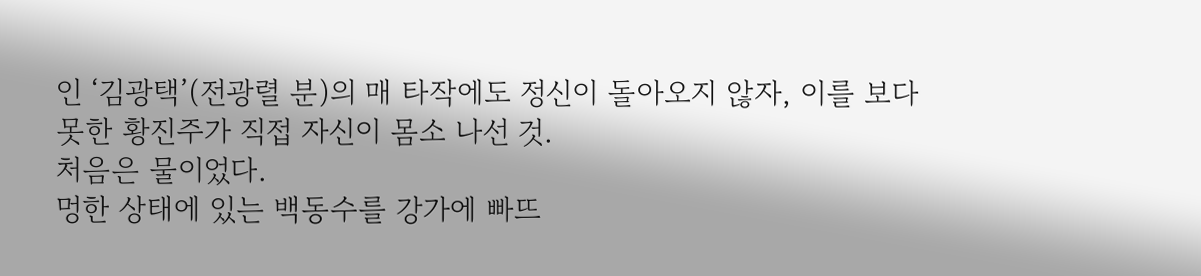인 ‘김광택’(전광렬 분)의 매 타작에도 정신이 돌아오지 않자, 이를 보다 못한 황진주가 직접 자신이 몸소 나선 것.
처음은 물이었다.
멍한 상태에 있는 백동수를 강가에 빠뜨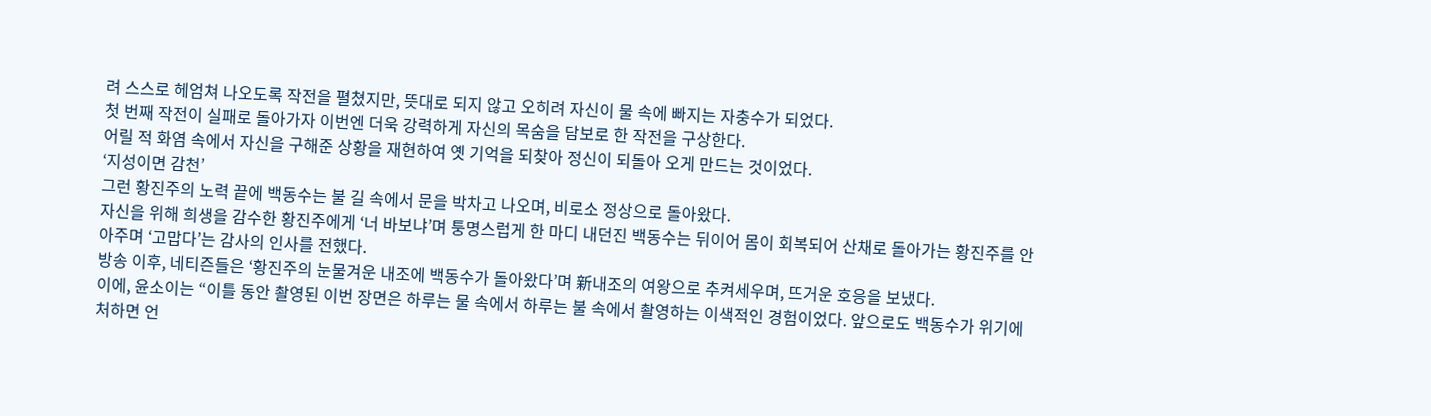려 스스로 헤엄쳐 나오도록 작전을 펼쳤지만, 뜻대로 되지 않고 오히려 자신이 물 속에 빠지는 자충수가 되었다.
첫 번째 작전이 실패로 돌아가자 이번엔 더욱 강력하게 자신의 목숨을 담보로 한 작전을 구상한다.
어릴 적 화염 속에서 자신을 구해준 상황을 재현하여 옛 기억을 되찾아 정신이 되돌아 오게 만드는 것이었다.
‘지성이면 감천’
그런 황진주의 노력 끝에 백동수는 불 길 속에서 문을 박차고 나오며, 비로소 정상으로 돌아왔다.
자신을 위해 희생을 감수한 황진주에게 ‘너 바보냐’며 퉁명스럽게 한 마디 내던진 백동수는 뒤이어 몸이 회복되어 산채로 돌아가는 황진주를 안아주며 ‘고맙다’는 감사의 인사를 전했다.
방송 이후, 네티즌들은 ‘황진주의 눈물겨운 내조에 백동수가 돌아왔다’며 新내조의 여왕으로 추켜세우며, 뜨거운 호응을 보냈다.
이에, 윤소이는 “이틀 동안 촬영된 이번 장면은 하루는 물 속에서 하루는 불 속에서 촬영하는 이색적인 경험이었다. 앞으로도 백동수가 위기에 처하면 언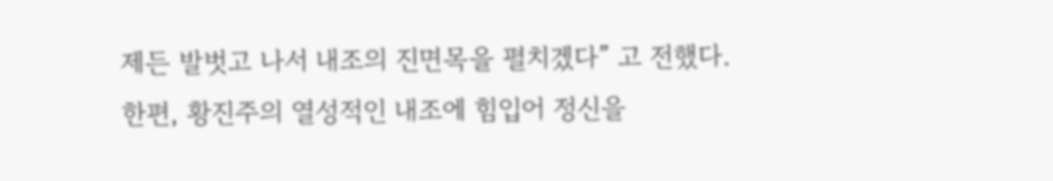제든 발벗고 나서 내조의 진면목을 펼치겠다” 고 전했다.
한편, 황진주의 열성적인 내조에 힘입어 정신을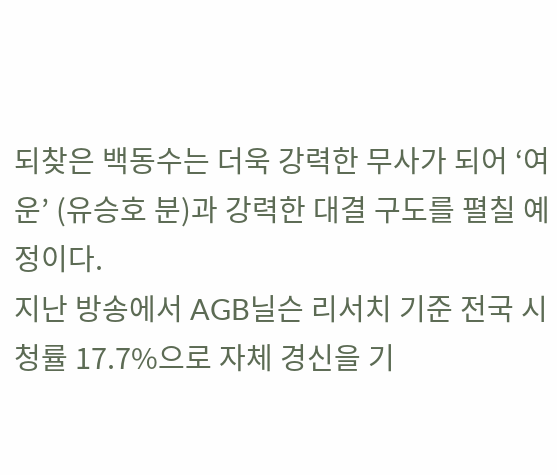되찾은 백동수는 더욱 강력한 무사가 되어 ‘여운’ (유승호 분)과 강력한 대결 구도를 펼칠 예정이다.
지난 방송에서 AGB닐슨 리서치 기준 전국 시청률 17.7%으로 자체 경신을 기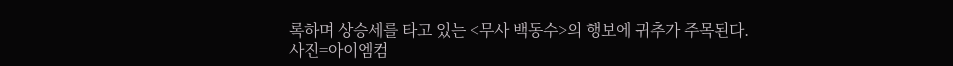록하며 상승세를 타고 있는 <무사 백동수>의 행보에 귀추가 주목된다.
사진=아이엠컴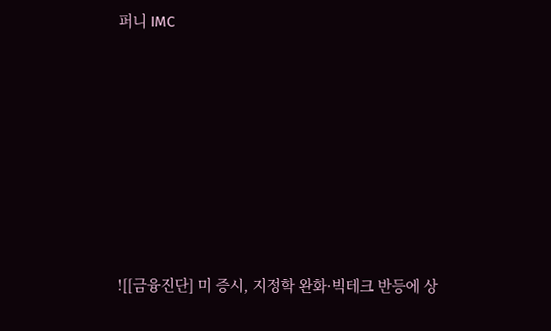퍼니 IMC











![[금융진단] 미 증시, 지정학 완화·빅테크 반등에 상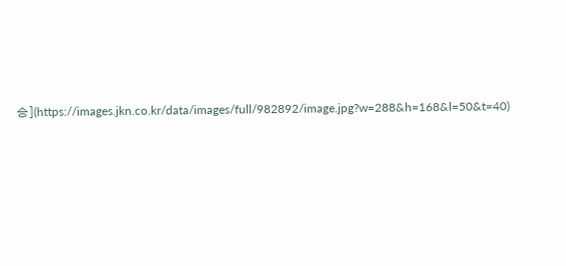승](https://images.jkn.co.kr/data/images/full/982892/image.jpg?w=288&h=168&l=50&t=40)